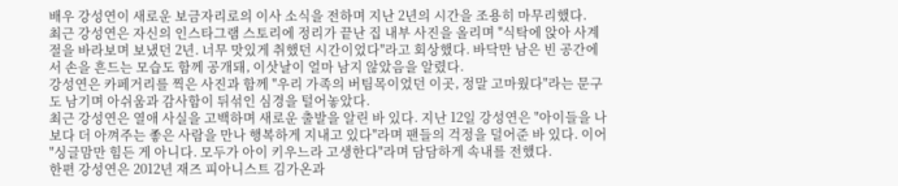배우 강성연이 새로운 보금자리로의 이사 소식을 전하며 지난 2년의 시간을 조용히 마무리했다.
최근 강성연은 자신의 인스타그램 스토리에 정리가 끝난 집 내부 사진을 올리며 "식탁에 앉아 사계절을 바라보며 보냈던 2년. 너무 맛있게 취했던 시간이었다"라고 회상했다. 바닥만 남은 빈 공간에서 손을 흔드는 모습도 함께 공개돼, 이삿날이 얼마 남지 않았음을 알렸다.
강성연은 카페거리를 찍은 사진과 함께 "우리 가족의 버팀목이었던 이곳, 정말 고마웠다"라는 문구도 남기며 아쉬움과 감사함이 뒤섞인 심경을 털어놓았다.
최근 강성연은 열애 사실을 고백하며 새로운 출발을 알린 바 있다. 지난 12일 강성연은 "아이들을 나보다 더 아껴주는 좋은 사람을 만나 행복하게 지내고 있다"라며 팬들의 걱정을 덜어준 바 있다. 이어 "싱글맘만 힘든 게 아니다. 모두가 아이 키우느라 고생한다"라며 담담하게 속내를 전했다.
한편 강성연은 2012년 재즈 피아니스트 김가온과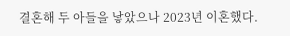결혼해 두 아들을 낳았으나 2023년 이혼했다.